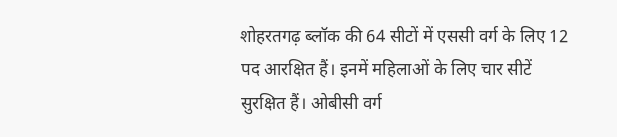शोहरतगढ़ ब्लॉक की 64 सीटों में एससी वर्ग के लिए 12 पद आरक्षित हैं। इनमें महिलाओं के लिए चार सीटें सुरक्षित हैं। ओबीसी वर्ग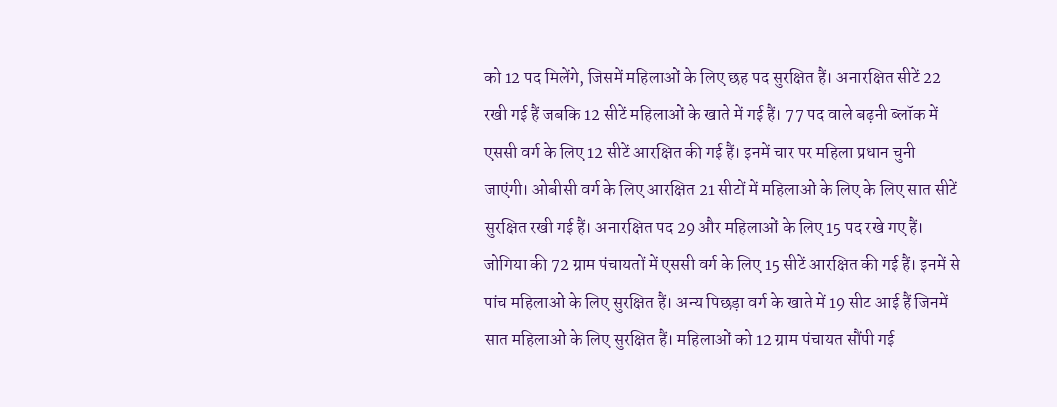को 12 पद मिलेंगे, जिसमें महिलाओं के लिए छह पद सुरक्षित हैं। अनारक्षित सीटें 22 रखी गई हैं जबकि 12 सीटें महिलाओं के खाते में गई हैं। 77 पद वाले बढ़नी ब्लॉक में एससी वर्ग के लिए 12 सीटें आरक्षित की गई हैं। इनमें चार पर महिला प्रधान चुनी जाएंगी। ओबीसी वर्ग के लिए आरक्षित 21 सीटों में महिलाओं के लिए के लिए सात सीटें सुरक्षित रखी गई हैं। अनारक्षित पद 29 और महिलाओं के लिए 15 पद रखे गए हैं।
जोगिया की 72 ग्राम पंचायतों में एससी वर्ग के लिए 15 सीटें आरक्षित की गई हैं। इनमें से पांच महिलाओं के लिए सुरक्षित हैं। अन्य पिछड़ा वर्ग के खाते में 19 सीट आई हैं जिनमें सात महिलाओं के लिए सुरक्षित हैं। महिलाओं को 12 ग्राम पंचायत सौंपी गई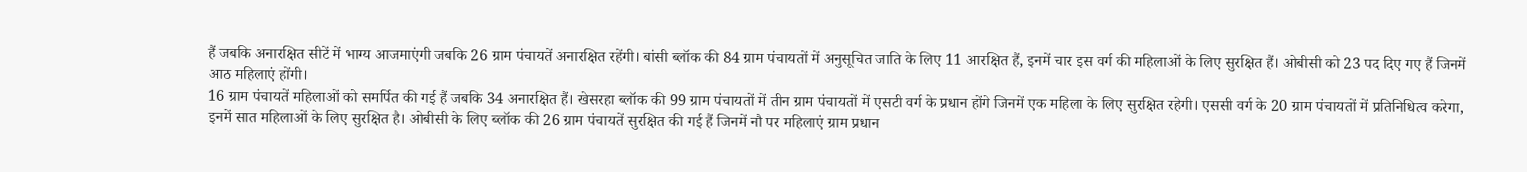हैं जबकि अनारक्षित सीटें में भाग्य आजमाएंगी जबकि 26 ग्राम पंचायतें अनारक्षित रहेंगी। बांसी ब्लॉक की 84 ग्राम पंचायतों में अनुसूचित जाति के लिए 11 आरक्षित हैं, इनमें चार इस वर्ग की महिलाओं के लिए सुरक्षित हैं। ओबीसी को 23 पद दिए गए हैं जिनमें आठ महिलाएं होंगी।
16 ग्राम पंचायतें महिलाओं को समर्पित की गई हैं जबकि 34 अनारक्षित हैं। खेसरहा ब्लॉक की 99 ग्राम पंचायतों में तीन ग्राम पंचायतों में एसटी वर्ग के प्रधान होंगे जिनमें एक महिला के लिए सुरक्षित रहेगी। एससी वर्ग के 20 ग्राम पंचायतों में प्रतिनिधित्व करेगा, इनमें सात महिलाओं के लिए सुरक्षित है। ओबीसी के लिए ब्लॉक की 26 ग्राम पंचायतें सुरक्षित की गई हैं जिनमें नौ पर महिलाएं ग्राम प्रधान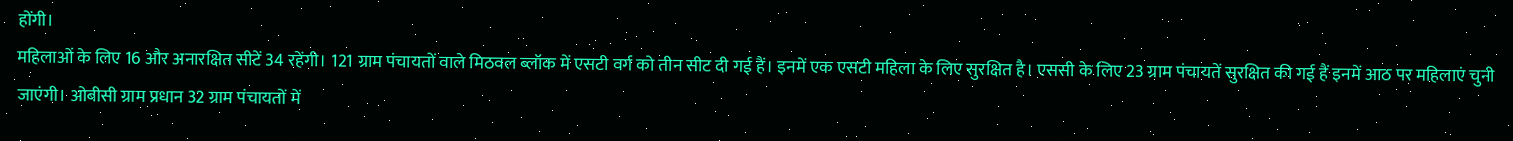होंगी।
महिलाओं के लिए 16 और अनारक्षित सीटें 34 रहेंगी। 121 ग्राम पंचायतों वाले मिठवल ब्लॉक में एसटी वर्ग को तीन सीट दी गई हैं। इनमें एक एसटी महिला के लिए सुरक्षित है। एससी के लिए 23 ग्राम पंचायतें सुरक्षित की गई हैं इनमें आठ पर महिलाएं चुनी जाएंगी। ओबीसी ग्राम प्रधान 32 ग्राम पंचायतों में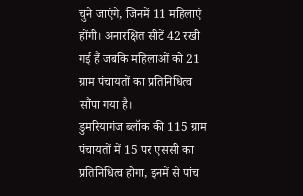चुने जाएंगे, जिनमें 11 महिलाएं होंगी। अनारक्षित सीटें 42 रखी गई हैं जबकि महिलाओं को 21 ग्राम पंचायतों का प्रतिनिधित्व सौंपा गया है।
डुमरियागंज ब्लॉक की 115 ग्राम पंचायतों में 15 पर एससी का प्रतिनिधित्व होगा, इनमें से पांच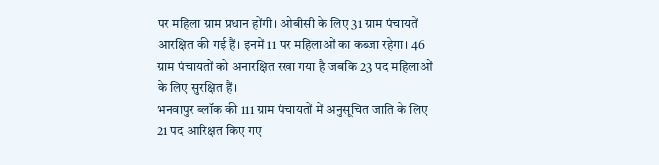पर महिला ग्राम प्रधान होंगी। ओबीसी के लिए 31 ग्राम पंचायतें आरक्षित की गई हैं। इनमें 11 पर महिलाओं का कब्जा रहेगा। 46 ग्राम पंचायतों को अनारक्षित रखा गया है जबकि 23 पद महिलाओं के लिए सुरक्षित हैं।
भनवापुर ब्लॉक की 111 ग्राम पंचायतों में अनुसूचित जाति के लिए 21 पद आरिक्षत किए गए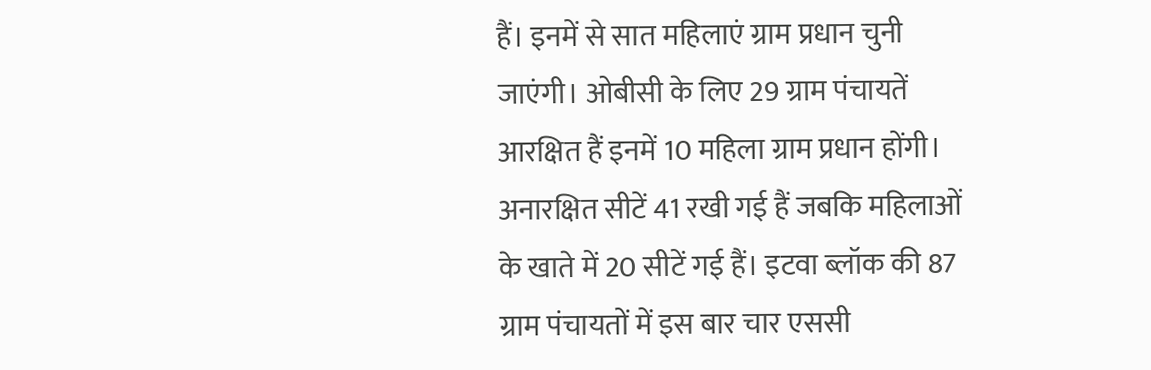हैं। इनमें से सात महिलाएं ग्राम प्रधान चुनी जाएंगी। ओबीसी के लिए 29 ग्राम पंचायतें आरक्षित हैं इनमें 10 महिला ग्राम प्रधान होंगी। अनारक्षित सीटें 41 रखी गई हैं जबकि महिलाओं के खाते में 20 सीटें गई हैं। इटवा ब्लॉक की 87 ग्राम पंचायतों में इस बार चार एससी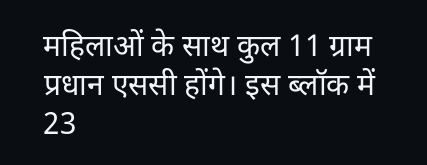महिलाओं के साथ कुल 11 ग्राम प्रधान एससी होंगे। इस ब्लॉक में 23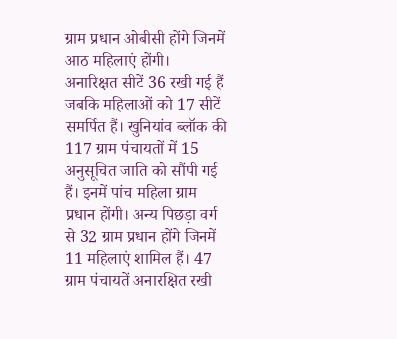ग्राम प्रधान ओबीसी होंगे जिनमें आठ महिलाएं होंगी।
अनारिक्षत सीटें 36 रखी गई हैं जबकि महिलाओं को 17 सीटें समर्पित हैं। खुनियांव ब्लॉक की 117 ग्राम पंचायतों में 15 अनुसूचित जाति को सौंपी गई हैं। इनमें पांच महिला ग्राम प्रधान होंगी। अन्य पिछड़ा वर्ग से 32 ग्राम प्रधान होंगे जिनमें 11 महिलाएं शामिल हैं। 47 ग्राम पंचायतें अनारक्षित रखी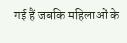गई हैं जबकि महिलाओं के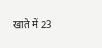खाते में 23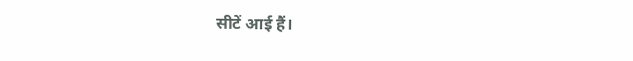सीटें आई हैं।